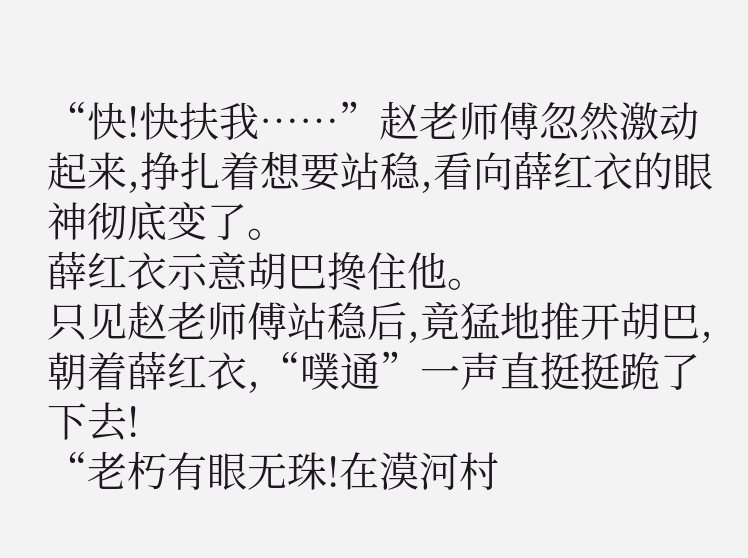“快!快扶我……”赵老师傅忽然激动起来,挣扎着想要站稳,看向薛红衣的眼神彻底变了。
薛红衣示意胡巴搀住他。
只见赵老师傅站稳后,竟猛地推开胡巴,朝着薛红衣,“噗通”一声直挺挺跪了下去!
“老朽有眼无珠!在漠河村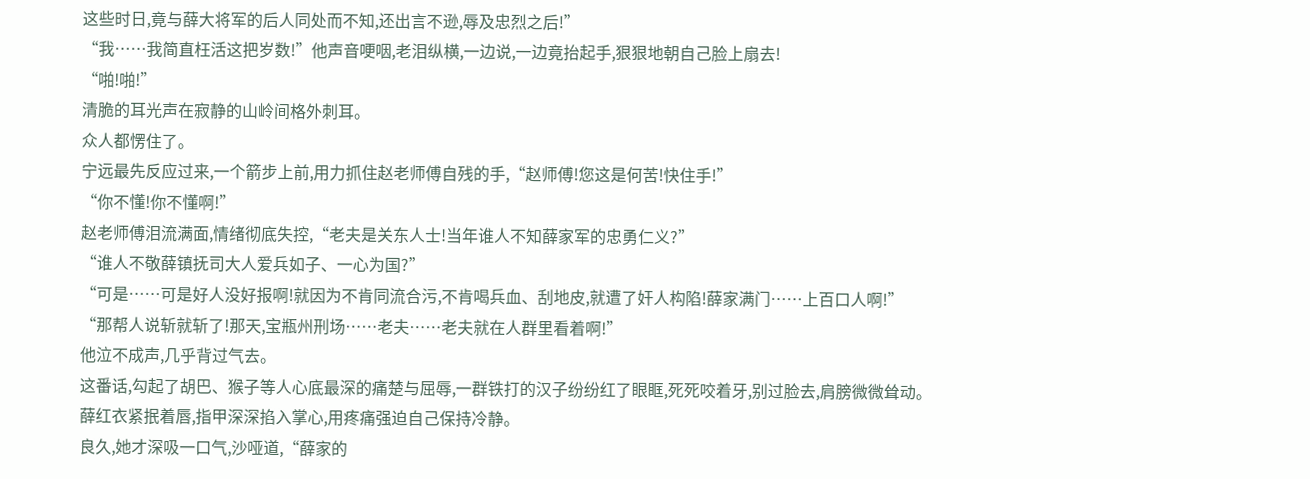这些时日,竟与薛大将军的后人同处而不知,还出言不逊,辱及忠烈之后!”
“我……我简直枉活这把岁数!”他声音哽咽,老泪纵横,一边说,一边竟抬起手,狠狠地朝自己脸上扇去!
“啪!啪!”
清脆的耳光声在寂静的山岭间格外刺耳。
众人都愣住了。
宁远最先反应过来,一个箭步上前,用力抓住赵老师傅自残的手,“赵师傅!您这是何苦!快住手!”
“你不懂!你不懂啊!”
赵老师傅泪流满面,情绪彻底失控,“老夫是关东人士!当年谁人不知薛家军的忠勇仁义?”
“谁人不敬薛镇抚司大人爱兵如子、一心为国?”
“可是……可是好人没好报啊!就因为不肯同流合污,不肯喝兵血、刮地皮,就遭了奸人构陷!薛家满门……上百口人啊!”
“那帮人说斩就斩了!那天,宝瓶州刑场……老夫……老夫就在人群里看着啊!”
他泣不成声,几乎背过气去。
这番话,勾起了胡巴、猴子等人心底最深的痛楚与屈辱,一群铁打的汉子纷纷红了眼眶,死死咬着牙,别过脸去,肩膀微微耸动。
薛红衣紧抿着唇,指甲深深掐入掌心,用疼痛强迫自己保持冷静。
良久,她才深吸一口气,沙哑道,“薛家的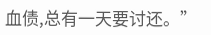血债,总有一天要讨还。”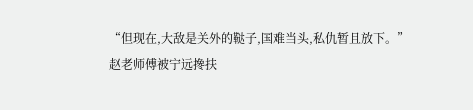“但现在,大敌是关外的鞑子,国难当头,私仇暂且放下。”
赵老师傅被宁远搀扶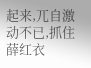起来,兀自激动不已,抓住薛红衣